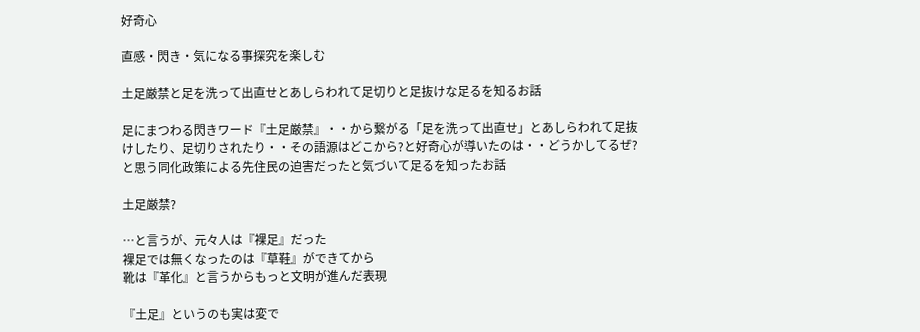好奇心

直感・閃き・気になる事探究を楽しむ

土足厳禁と足を洗って出直せとあしらわれて足切りと足抜けな足るを知るお話

足にまつわる閃きワード『土足厳禁』・・から繋がる「足を洗って出直せ」とあしらわれて足抜けしたり、足切りされたり・・その語源はどこから?と好奇心が導いたのは・・どうかしてるぜ?と思う同化政策による先住民の迫害だったと気づいて足るを知ったお話

土足厳禁?

…と言うが、元々人は『裸足』だった
裸足では無くなったのは『草鞋』ができてから
靴は『革化』と言うからもっと文明が進んだ表現

『土足』というのも実は変で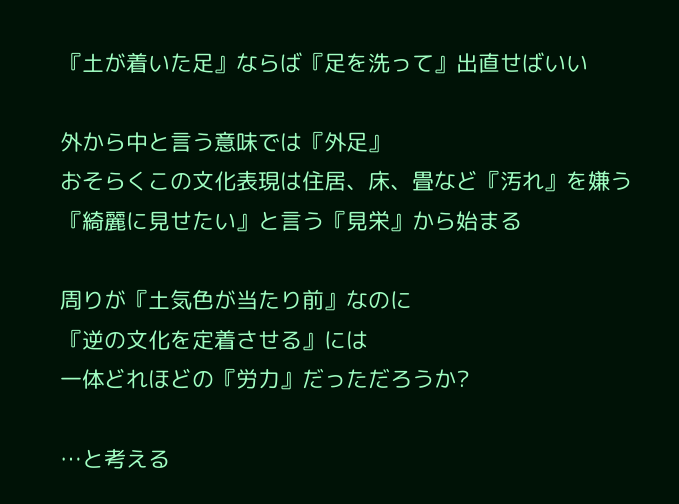『土が着いた足』ならば『足を洗って』出直せばいい

外から中と言う意味では『外足』
おそらくこの文化表現は住居、床、畳など『汚れ』を嫌う
『綺麗に見せたい』と言う『見栄』から始まる

周りが『土気色が当たり前』なのに
『逆の文化を定着させる』には
一体どれほどの『労力』だっただろうか?

…と考える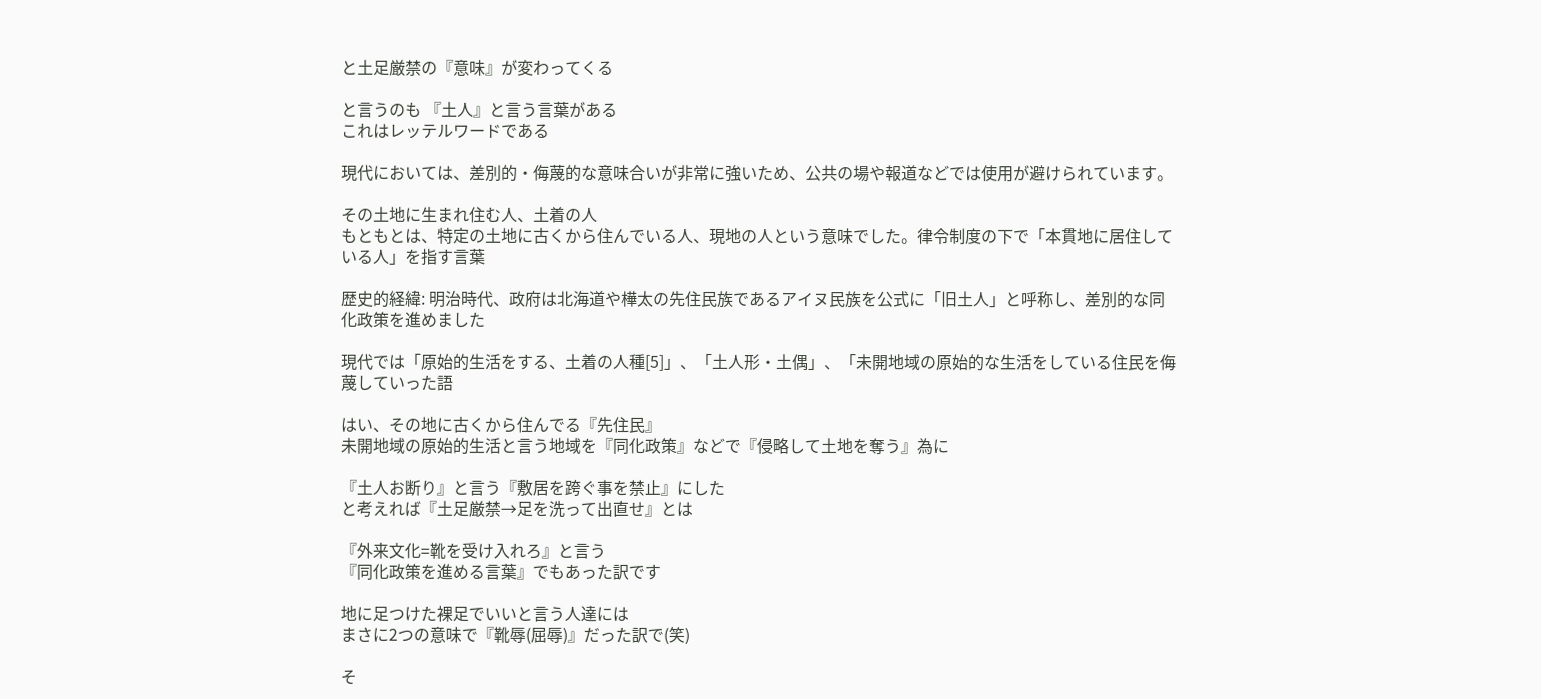と土足厳禁の『意味』が変わってくる

と言うのも 『土人』と言う言葉がある
これはレッテルワードである

現代においては、差別的・侮蔑的な意味合いが非常に強いため、公共の場や報道などでは使用が避けられています。

その土地に生まれ住む人、土着の人
もともとは、特定の土地に古くから住んでいる人、現地の人という意味でした。律令制度の下で「本貫地に居住している人」を指す言葉

歴史的経緯: 明治時代、政府は北海道や樺太の先住民族であるアイヌ民族を公式に「旧土人」と呼称し、差別的な同化政策を進めました

現代では「原始的生活をする、土着の人種[5]」、「土人形・土偶」、「未開地域の原始的な生活をしている住民を侮蔑していった語

はい、その地に古くから住んでる『先住民』
未開地域の原始的生活と言う地域を『同化政策』などで『侵略して土地を奪う』為に

『土人お断り』と言う『敷居を跨ぐ事を禁止』にした
と考えれば『土足厳禁→足を洗って出直せ』とは

『外来文化=靴を受け入れろ』と言う
『同化政策を進める言葉』でもあった訳です

地に足つけた裸足でいいと言う人達には
まさに2つの意味で『靴辱(屈辱)』だった訳で(笑)

そ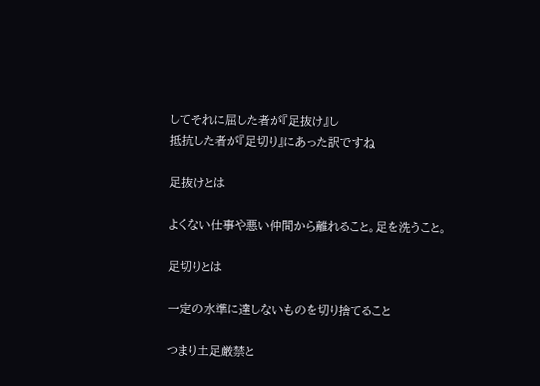してそれに屈した者が『足抜け』し
抵抗した者が『足切り』にあった訳ですね

足抜けとは

よくない仕事や悪い仲間から離れること。足を洗うこと。

足切りとは

一定の水準に達しないものを切り捨てること

つまり土足厳禁と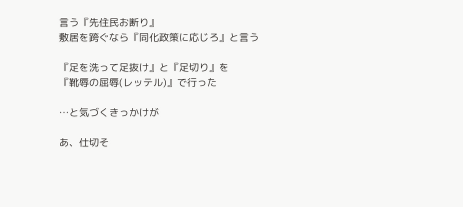言う『先住民お断り』
敷居を跨ぐなら『同化政策に応じろ』と言う

『足を洗って足抜け』と『足切り』を
『靴辱の屈辱(レッテル)』で行った

…と気づくきっかけが

あ、仕切そ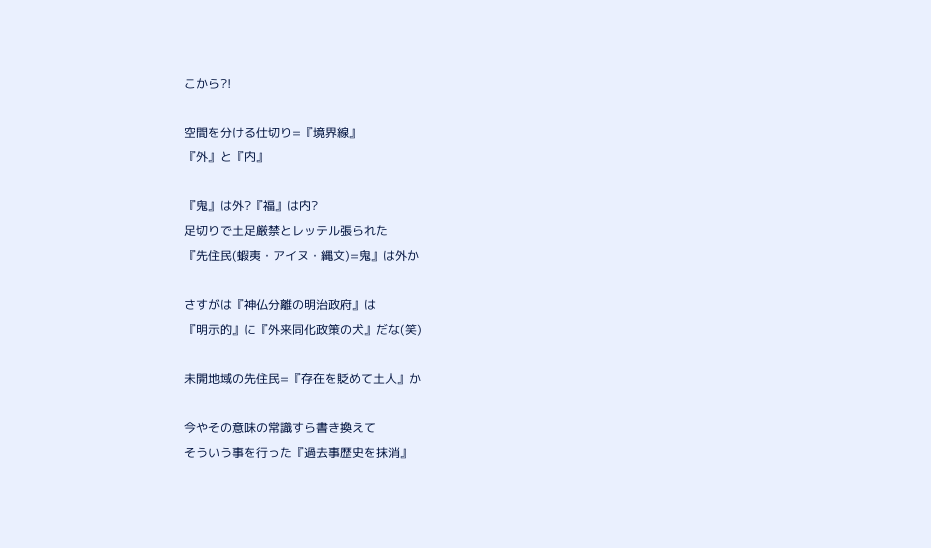こから?!

空間を分ける仕切り=『境界線』
『外』と『内』

『鬼』は外?『福』は内?
足切りで土足厳禁とレッテル張られた
『先住民(蝦夷・アイヌ・縄文)=鬼』は外か

さすがは『神仏分離の明治政府』は
『明示的』に『外来同化政策の犬』だな(笑)

未開地域の先住民=『存在を貶めて土人』か

今やその意味の常識すら書き換えて
そういう事を行った『過去事歴史を抹消』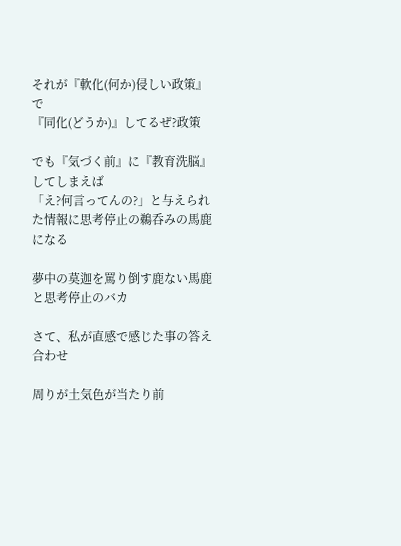それが『軟化(何か)侵しい政策』で
『同化(どうか)』してるぜ?政策

でも『気づく前』に『教育洗脳』してしまえば
「え?何言ってんの?」と与えられた情報に思考停止の鵜呑みの馬鹿になる

夢中の莫迦を罵り倒す鹿ない馬鹿と思考停止のバカ

さて、私が直感で感じた事の答え合わせ

周りが土気色が当たり前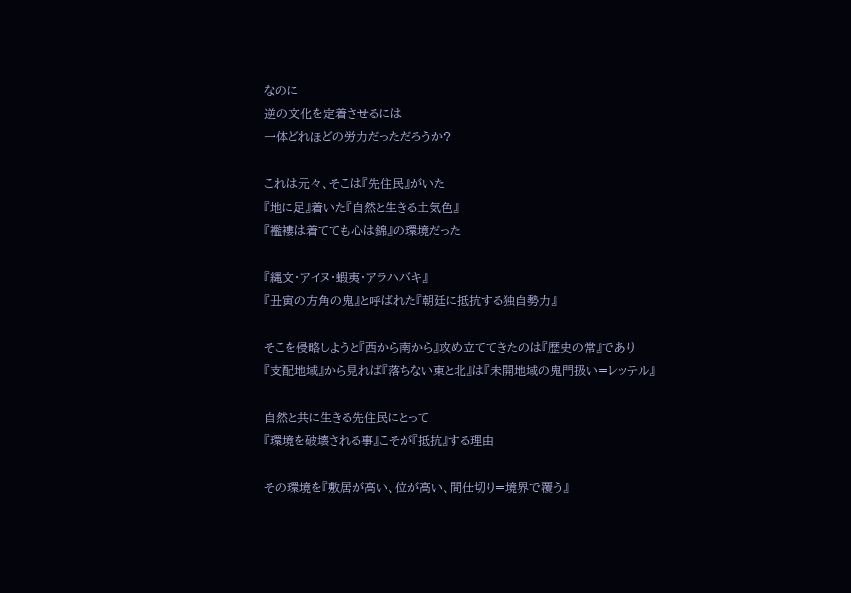なのに
逆の文化を定着させるには
一体どれほどの労力だっただろうか?

これは元々、そこは『先住民』がいた
『地に足』着いた『自然と生きる土気色』
『襤褸は着てても心は錦』の環境だった

『縄文・アイヌ・蝦夷・アラハバキ』
『丑寅の方角の鬼』と呼ばれた『朝廷に抵抗する独自勢力』

そこを侵略しようと『西から南から』攻め立ててきたのは『歴史の常』であり
『支配地域』から見れば『落ちない東と北』は『未開地域の鬼門扱い=レッテル』

自然と共に生きる先住民にとって
『環境を破壊される事』こそが『抵抗』する理由

その環境を『敷居が高い、位が高い、間仕切り=境界で覆う』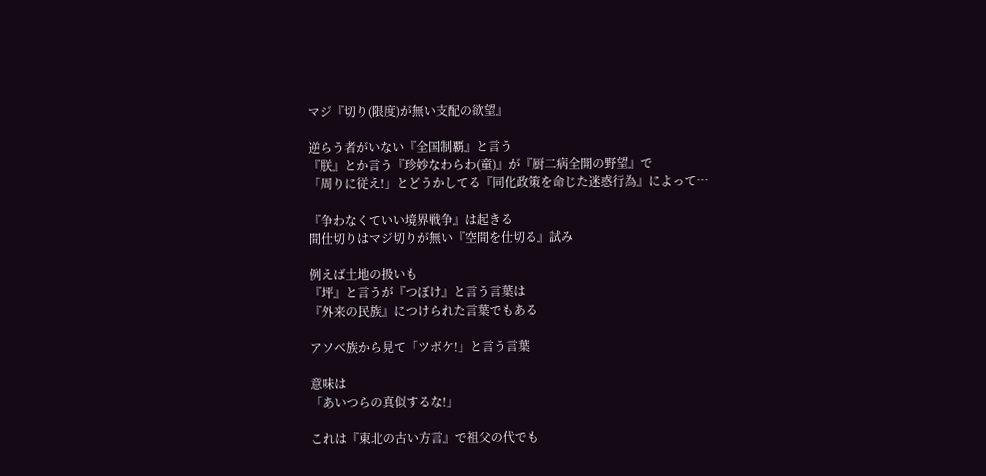マジ『切り(限度)が無い支配の欲望』

逆らう者がいない『全国制覇』と言う
『朕』とか言う『珍妙なわらわ(童)』が『厨二病全開の野望』で
「周りに従え!」とどうかしてる『同化政策を命じた迷惑行為』によって…

『争わなくていい境界戦争』は起きる
間仕切りはマジ切りが無い『空間を仕切る』試み

例えば土地の扱いも
『坪』と言うが『つぼけ』と言う言葉は
『外来の民族』につけられた言葉でもある

アソベ族から見て「ツボケ!」と言う言葉

意味は
「あいつらの真似するな!」

これは『東北の古い方言』で祖父の代でも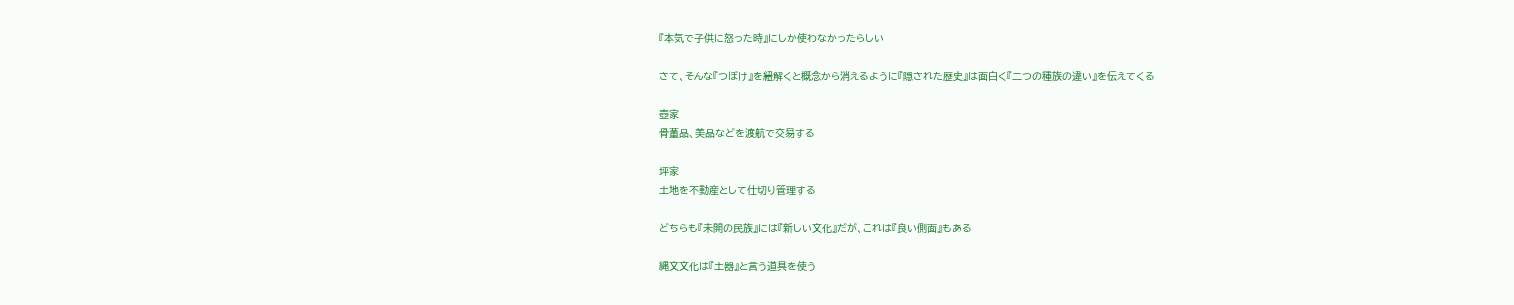『本気で子供に怒った時』にしか使わなかったらしい

さて、そんな『つぼけ』を紐解くと概念から消えるように『隠された歴史』は面白く『二つの種族の違い』を伝えてくる

壺家
骨董品、美品などを渡航で交易する

坪家
土地を不動産として仕切り管理する

どちらも『未開の民族』には『新しい文化』だが、これは『良い側面』もある

縄文文化は『土器』と言う道具を使う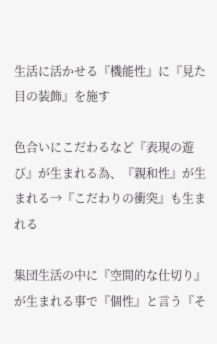生活に活かせる『機能性』に『見た目の装飾』を施す

色合いにこだわるなど『表現の遊び』が生まれる為、『親和性』が生まれる→『こだわりの衝突』も生まれる

集団生活の中に『空間的な仕切り』が生まれる事で『個性』と言う『そ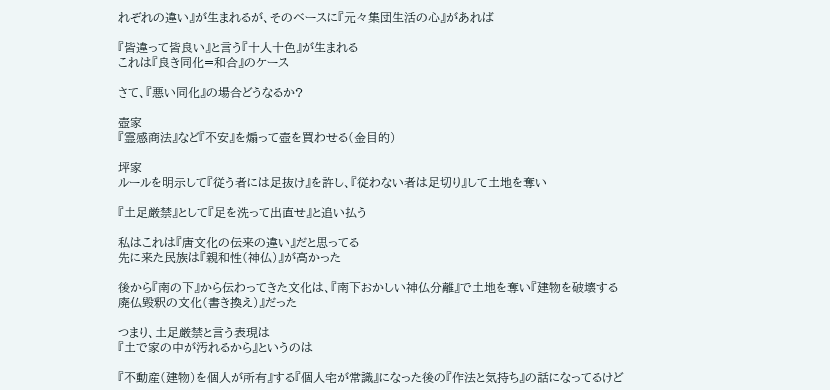れぞれの違い』が生まれるが、そのベースに『元々集団生活の心』があれば

『皆違って皆良い』と言う『十人十色』が生まれる
これは『良き同化=和合』のケース

さて、『悪い同化』の場合どうなるか?

壺家
『霊感商法』など『不安』を煽って壺を買わせる(金目的)

坪家
ルールを明示して『従う者には足抜け』を許し、『従わない者は足切り』して土地を奪い

『土足厳禁』として『足を洗って出直せ』と追い払う

私はこれは『唐文化の伝来の違い』だと思ってる
先に来た民族は『親和性(神仏)』が高かった

後から『南の下』から伝わってきた文化は、『南下おかしい神仏分離』で土地を奪い『建物を破壊する廃仏毀釈の文化(書き換え)』だった

つまり、土足厳禁と言う表現は
『土で家の中が汚れるから』というのは

『不動産(建物)を個人が所有』する『個人宅が常識』になった後の『作法と気持ち』の話になってるけど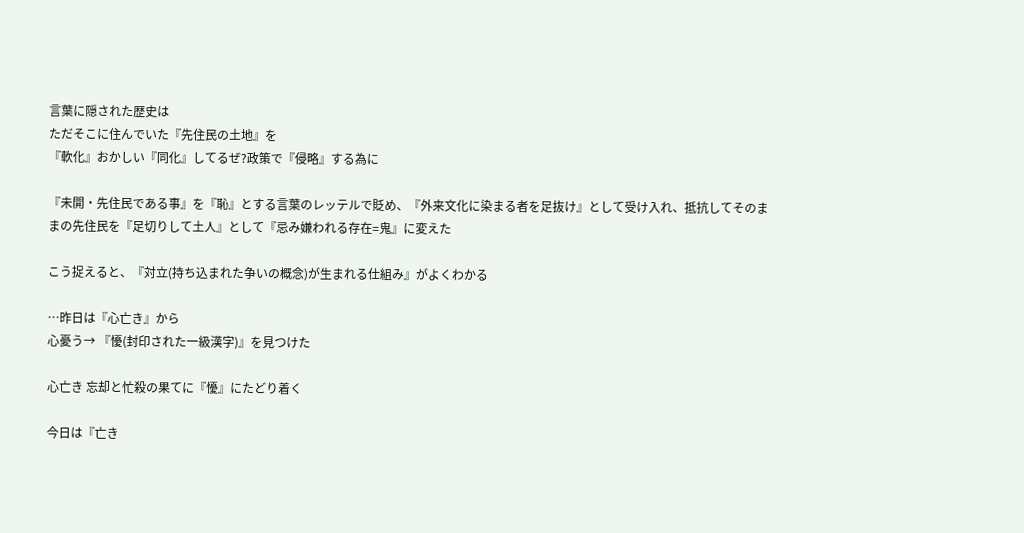言葉に隠された歴史は
ただそこに住んでいた『先住民の土地』を
『軟化』おかしい『同化』してるぜ?政策で『侵略』する為に

『未開・先住民である事』を『恥』とする言葉のレッテルで貶め、『外来文化に染まる者を足抜け』として受け入れ、抵抗してそのままの先住民を『足切りして土人』として『忌み嫌われる存在=鬼』に変えた

こう捉えると、『対立(持ち込まれた争いの概念)が生まれる仕組み』がよくわかる

…昨日は『心亡き』から
心憂う→ 『懮(封印された一級漢字)』を見つけた

心亡き 忘却と忙殺の果てに『懮』にたどり着く

今日は『亡き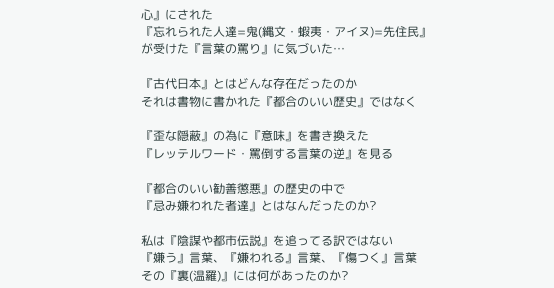心』にされた
『忘れられた人達=鬼(縄文・蝦夷・アイヌ)=先住民』が受けた『言葉の罵り』に気づいた…

『古代日本』とはどんな存在だったのか
それは書物に書かれた『都合のいい歴史』ではなく

『歪な隠蔽』の為に『意味』を書き換えた
『レッテルワード・罵倒する言葉の逆』を見る

『都合のいい勧善懲悪』の歴史の中で
『忌み嫌われた者達』とはなんだったのか?

私は『陰謀や都市伝説』を追ってる訳ではない
『嫌う』言葉、『嫌われる』言葉、『傷つく』言葉
その『裏(温羅)』には何があったのか?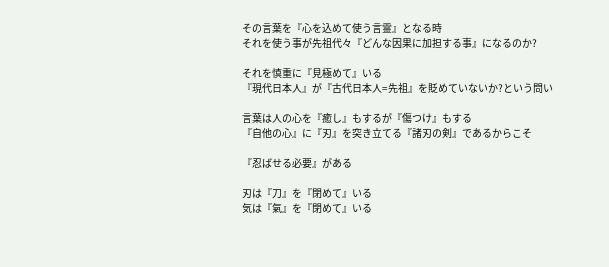その言葉を『心を込めて使う言霊』となる時
それを使う事が先祖代々『どんな因果に加担する事』になるのか?

それを慎重に『見極めて』いる
『現代日本人』が『古代日本人=先祖』を貶めていないか?という問い

言葉は人の心を『癒し』もするが『傷つけ』もする
『自他の心』に『刃』を突き立てる『諸刃の剣』であるからこそ

『忍ばせる必要』がある

刃は『刀』を『閉めて』いる
気は『氣』を『閉めて』いる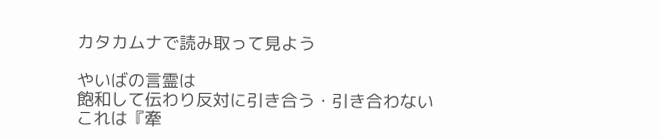カタカムナで読み取って見よう

やいばの言霊は
飽和して伝わり反対に引き合う・引き合わない
これは『牽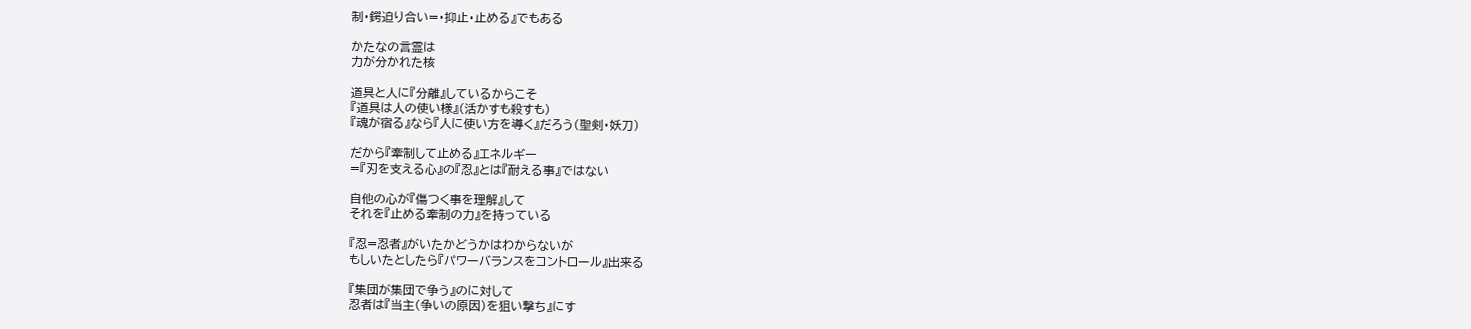制・鍔迫り合い=・抑止・止める』でもある

かたなの言霊は
力が分かれた核

道具と人に『分離』しているからこそ
『道具は人の使い様』(活かすも殺すも)
『魂が宿る』なら『人に使い方を導く』だろう(聖剣・妖刀)

だから『牽制して止める』エネルギー
=『刃を支える心』の『忍』とは『耐える事』ではない

自他の心が『傷つく事を理解』して
それを『止める牽制の力』を持っている

『忍=忍者』がいたかどうかはわからないが
もしいたとしたら『パワーバランスをコントロール』出来る

『集団が集団で争う』のに対して
忍者は『当主(争いの原因)を狙い撃ち』にす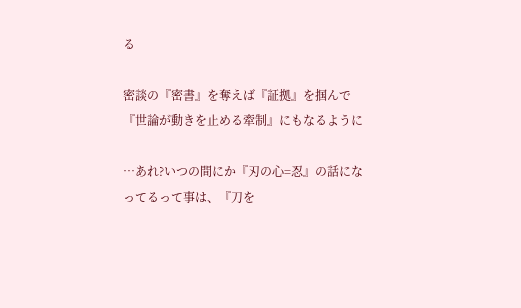る

密談の『密書』を奪えば『証拠』を掴んで
『世論が動きを止める牽制』にもなるように

…あれ?いつの間にか『刃の心=忍』の話になってるって事は、『刀を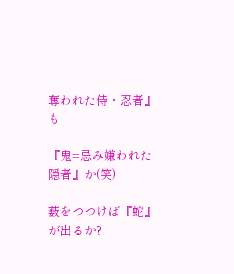奪われた侍・忍者』も

『鬼=忌み嫌われた隠者』か(笑)

薮をつつけば『蛇』が出るか?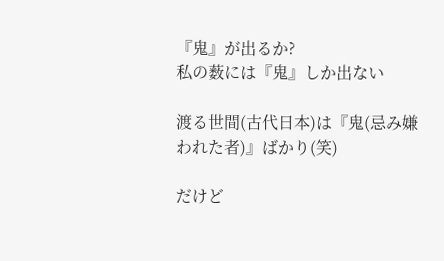『鬼』が出るか?
私の薮には『鬼』しか出ない

渡る世間(古代日本)は『鬼(忌み嫌われた者)』ばかり(笑)

だけど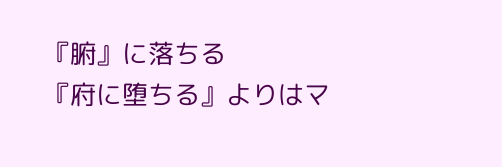『腑』に落ちる
『府に堕ちる』よりはマ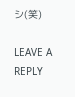シ(笑)

LEAVE A REPLY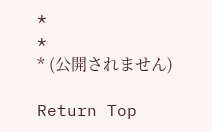*
*
* (公開されません)

Return Top